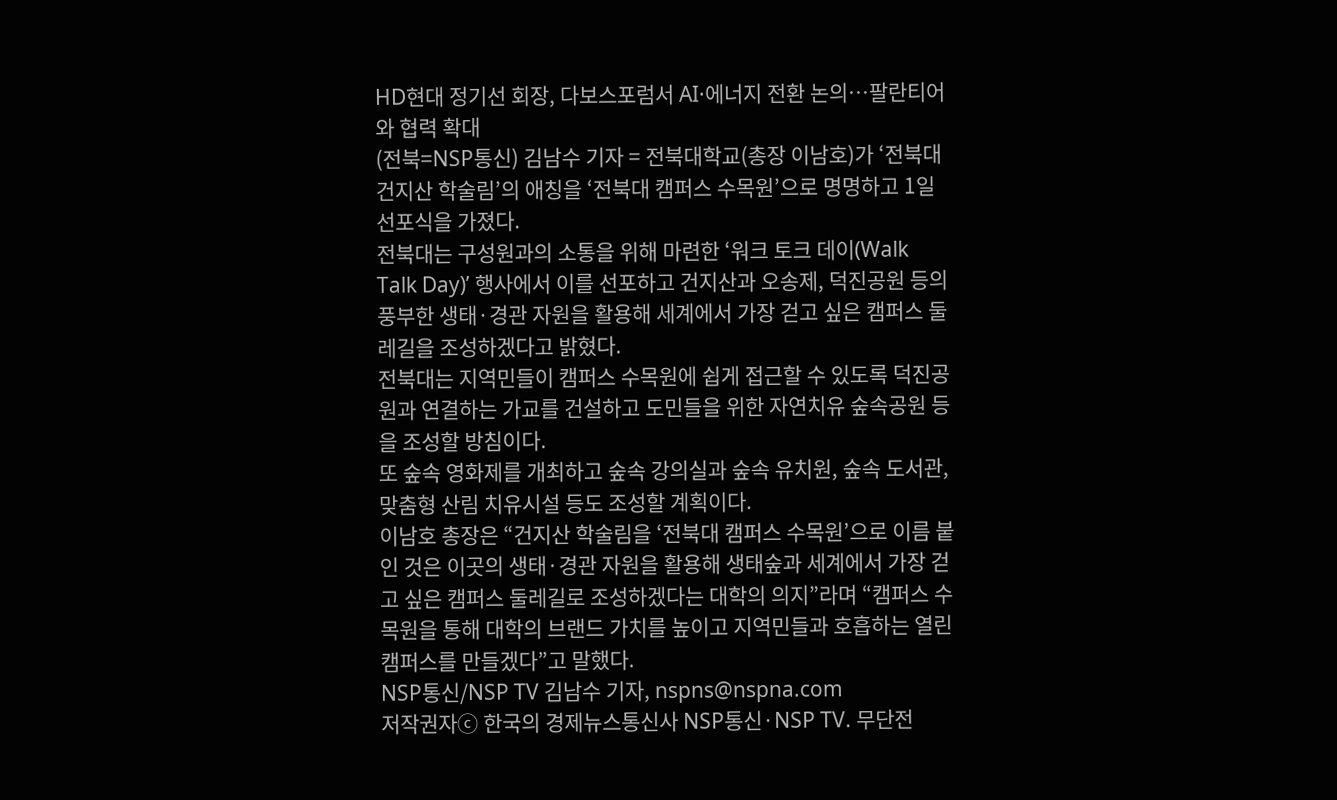HD현대 정기선 회장, 다보스포럼서 AI·에너지 전환 논의…팔란티어와 협력 확대
(전북=NSP통신) 김남수 기자 = 전북대학교(총장 이남호)가 ‘전북대 건지산 학술림’의 애칭을 ‘전북대 캠퍼스 수목원’으로 명명하고 1일 선포식을 가졌다.
전북대는 구성원과의 소통을 위해 마련한 ‘워크 토크 데이(Walk Talk Day)’ 행사에서 이를 선포하고 건지산과 오송제, 덕진공원 등의 풍부한 생태·경관 자원을 활용해 세계에서 가장 걷고 싶은 캠퍼스 둘레길을 조성하겠다고 밝혔다.
전북대는 지역민들이 캠퍼스 수목원에 쉽게 접근할 수 있도록 덕진공원과 연결하는 가교를 건설하고 도민들을 위한 자연치유 숲속공원 등을 조성할 방침이다.
또 숲속 영화제를 개최하고 숲속 강의실과 숲속 유치원, 숲속 도서관, 맞춤형 산림 치유시설 등도 조성할 계획이다.
이남호 총장은 “건지산 학술림을 ‘전북대 캠퍼스 수목원’으로 이름 붙인 것은 이곳의 생태·경관 자원을 활용해 생태숲과 세계에서 가장 걷고 싶은 캠퍼스 둘레길로 조성하겠다는 대학의 의지”라며 “캠퍼스 수목원을 통해 대학의 브랜드 가치를 높이고 지역민들과 호흡하는 열린 캠퍼스를 만들겠다”고 말했다.
NSP통신/NSP TV 김남수 기자, nspns@nspna.com
저작권자ⓒ 한국의 경제뉴스통신사 NSP통신·NSP TV. 무단전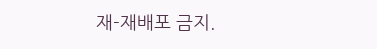재-재배포 금지.